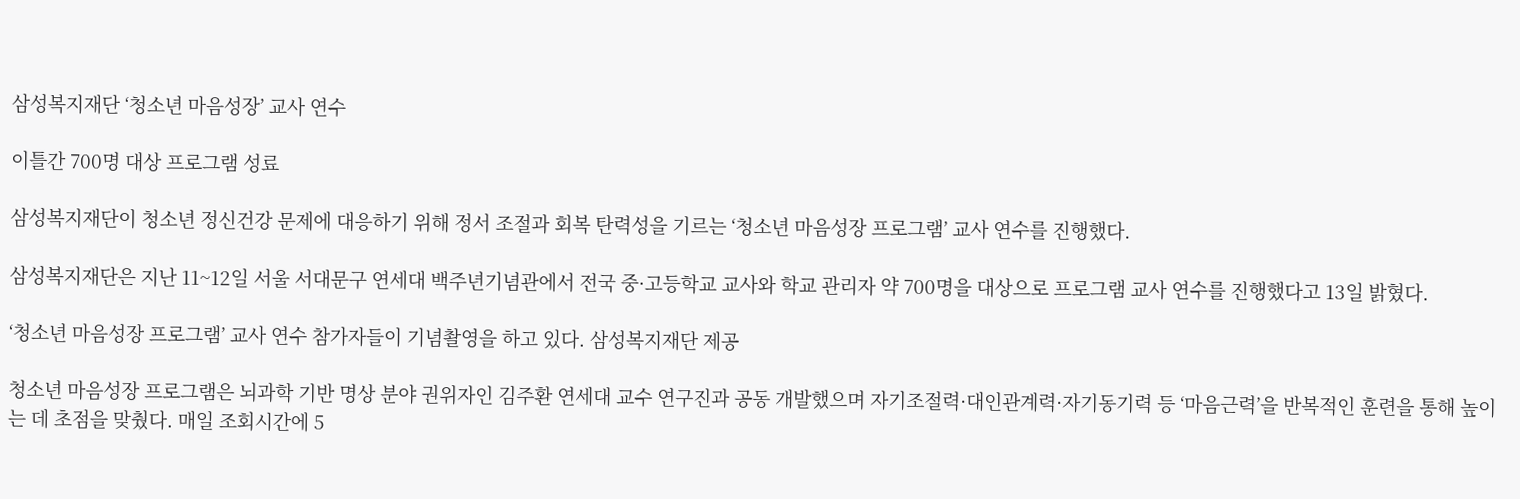삼성복지재단 ‘청소년 마음성장’ 교사 연수

이틀간 700명 대상 프로그램 성료

삼성복지재단이 청소년 정신건강 문제에 대응하기 위해 정서 조절과 회복 탄력성을 기르는 ‘청소년 마음성장 프로그램’ 교사 연수를 진행했다.

삼성복지재단은 지난 11~12일 서울 서대문구 연세대 백주년기념관에서 전국 중·고등학교 교사와 학교 관리자 약 700명을 대상으로 프로그램 교사 연수를 진행했다고 13일 밝혔다.

‘청소년 마음성장 프로그램’ 교사 연수 참가자들이 기념촬영을 하고 있다. 삼성복지재단 제공

청소년 마음성장 프로그램은 뇌과학 기반 명상 분야 권위자인 김주환 연세대 교수 연구진과 공동 개발했으며 자기조절력·대인관계력·자기동기력 등 ‘마음근력’을 반복적인 훈련을 통해 높이는 데 초점을 맞췄다. 매일 조회시간에 5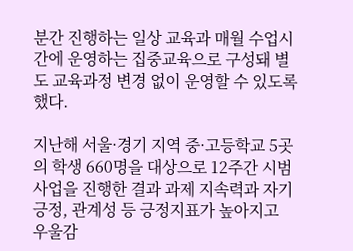분간 진행하는 일상 교육과 매월 수업시간에 운영하는 집중교육으로 구성돼 별도 교육과정 변경 없이 운영할 수 있도록 했다.

지난해 서울·경기 지역 중·고등학교 5곳의 학생 660명을 대상으로 12주간 시범사업을 진행한 결과 과제 지속력과 자기 긍정, 관계성 등 긍정지표가 높아지고 우울감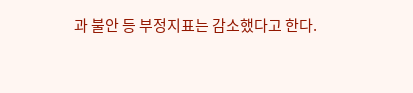과 불안 등 부정지표는 감소했다고 한다.